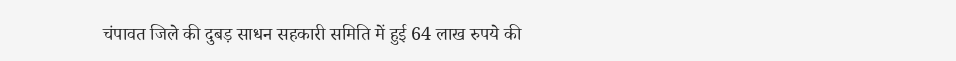चंपावत जिले की दुबड़ साधन सहकारी समिति में हुई 64 लाख रुपये की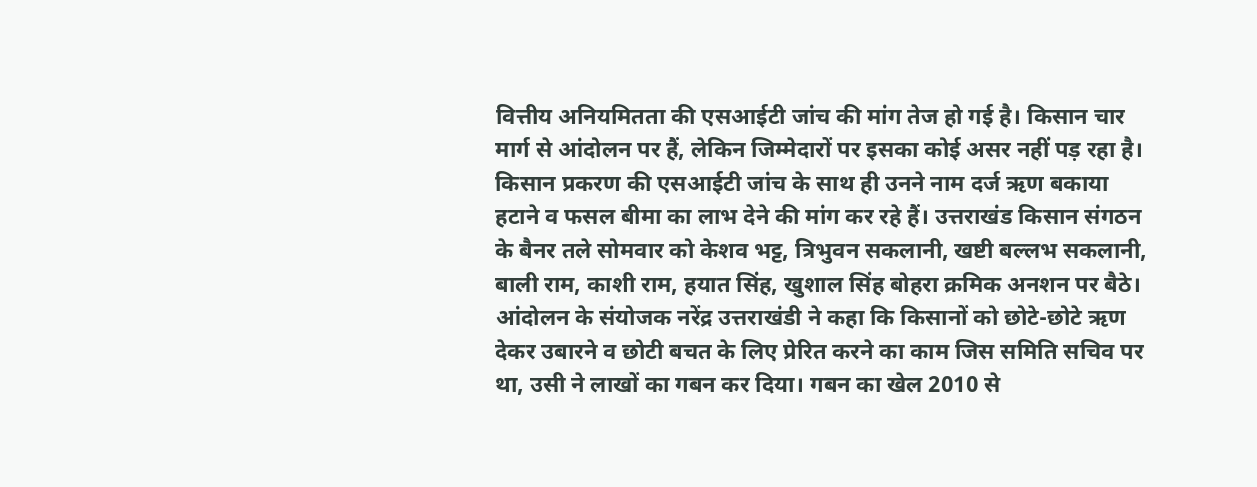वित्तीय अनियमितता की एसआईटी जांच की मांग तेज हो गई है। किसान चार मार्ग से आंदोलन पर हैं, लेकिन जिम्मेदारों पर इसका कोई असर नहीं पड़ रहा है। किसान प्रकरण की एसआईटी जांच के साथ ही उनने नाम दर्ज ऋण बकाया हटाने व फसल बीमा का लाभ देने की मांग कर रहे हैं। उत्तराखंड किसान संगठन के बैनर तले सोमवार को केशव भट्ट, त्रिभुवन सकलानी, खष्टी बल्लभ सकलानी, बाली राम, काशी राम, हयात सिंह, खुशाल सिंह बोहरा क्रमिक अनशन पर बैठे।
आंदोलन के संयोजक नरेंद्र उत्तराखंडी ने कहा कि किसानों को छोटे-छोटे ऋण देकर उबारने व छोटी बचत के लिए प्रेरित करने का काम जिस समिति सचिव पर था, उसी ने लाखों का गबन कर दिया। गबन का खेल 2010 से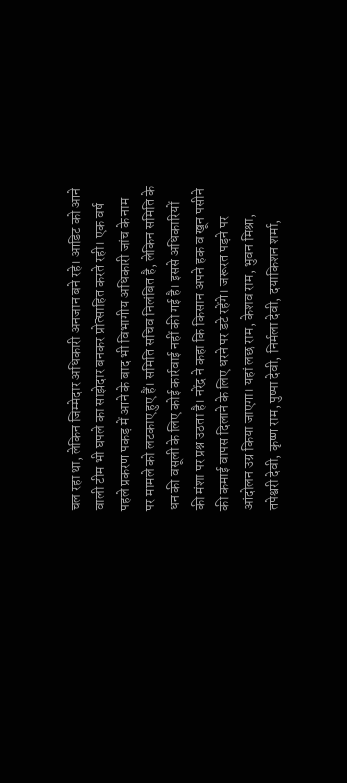चल रहा था, लेकिन जिम्मेदार अधिकारी अनजान बने रहे। आडिट को आने वाली टीम भी घपले का साझेदार बनकर प्रोत्साहित करते रही। एक वर्ष पहले प्रकरण पकड़ में आने के बाद भी विभागीय अधिकारी जांच के नाम पर मामले को लटकाए हुए हैं। समिति सचिव निलंबित है, लेकिन समिति के धन की वसूली के लिए कोई कार्रवाई नहीं की गई है। इससे अधिकारियों की मंशा पर प्रश्न उठता है। नरेंद्र ने कहा कि किसान अपने हक व खून पसीने की कमाई वापस दिलाने के लिए धरने पर डटे रहेंगे। जरूरत पड़ने पर आंदोलन उग्र किया जाएगा। यहां लछ राम, केशव राम, भुवन मिश्रा, तपेश्वरी देवी, कृष्ण राम, पुष्पा देवी, निर्मला देवी, दयाकिशन शर्मा,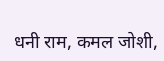धनी राम, कमल जोशी,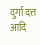दुर्गा दत्त आदि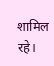शामिल रहे।